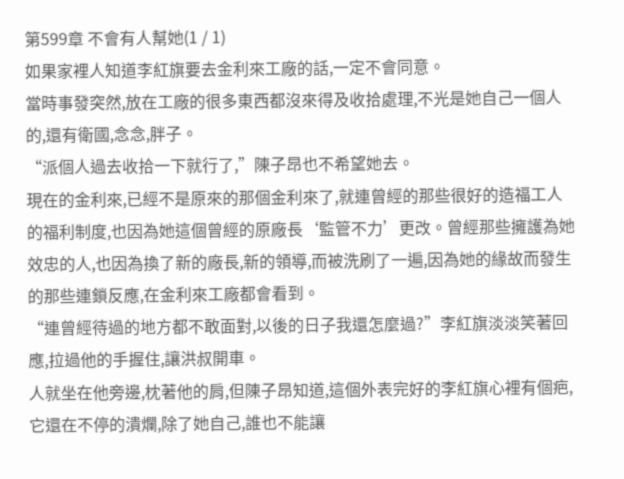第599章 不會有人幫她(1 / 1)
如果家裡人知道李紅旗要去金利來工廠的話,一定不會同意。
當時事發突然,放在工廠的很多東西都沒來得及收拾處理,不光是她自己一個人的,還有衛國,念念,胖子。
“派個人過去收拾一下就行了,”陳子昂也不希望她去。
現在的金利來,已經不是原來的那個金利來了,就連曾經的那些很好的造福工人的福利制度,也因為她這個曾經的原廠長‘監管不力’更改。曾經那些擁護為她效忠的人,也因為換了新的廠長,新的領導,而被洗刷了一遍,因為她的緣故而發生的那些連鎖反應,在金利來工廠都會看到。
“連曾經待過的地方都不敢面對,以後的日子我還怎麼過?”李紅旗淡淡笑著回應,拉過他的手握住,讓洪叔開車。
人就坐在他旁邊,枕著他的肩,但陳子昂知道,這個外表完好的李紅旗心裡有個疤,它還在不停的潰爛,除了她自己,誰也不能讓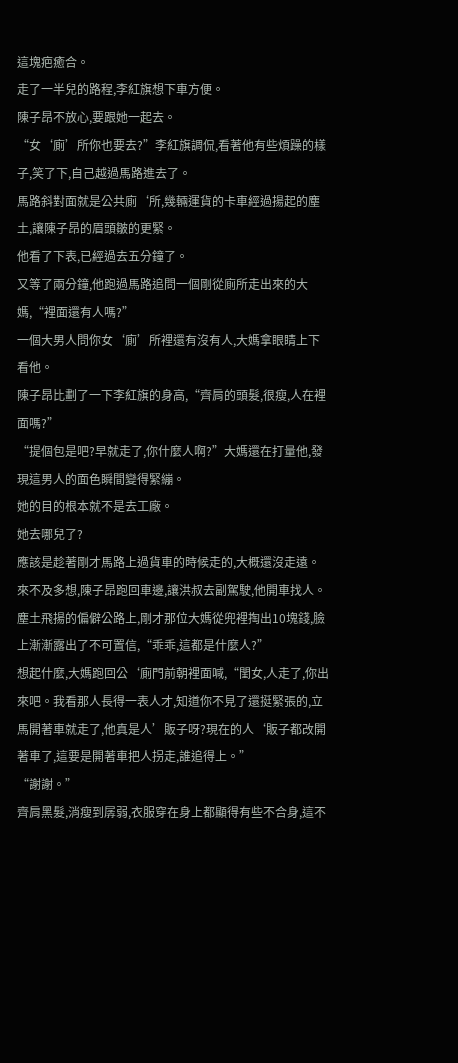這塊疤癒合。
走了一半兒的路程,李紅旗想下車方便。
陳子昂不放心,要跟她一起去。
“女‘廁’所你也要去?”李紅旗調侃,看著他有些煩躁的樣子,笑了下,自己越過馬路進去了。
馬路斜對面就是公共廁‘所,幾輛運貨的卡車經過揚起的塵土,讓陳子昂的眉頭皺的更緊。
他看了下表,已經過去五分鐘了。
又等了兩分鐘,他跑過馬路追問一個剛從廁所走出來的大媽,“裡面還有人嗎?”
一個大男人問你女‘廁’所裡還有沒有人,大媽拿眼睛上下看他。
陳子昂比劃了一下李紅旗的身高,“齊肩的頭髮,很瘦,人在裡面嗎?”
“提個包是吧?早就走了,你什麼人啊?”大媽還在打量他,發現這男人的面色瞬間變得緊繃。
她的目的根本就不是去工廠。
她去哪兒了?
應該是趁著剛才馬路上過貨車的時候走的,大概還沒走遠。
來不及多想,陳子昂跑回車邊,讓洪叔去副駕駛,他開車找人。
塵土飛揚的偏僻公路上,剛才那位大媽從兜裡掏出10塊錢,臉上漸漸露出了不可置信,“乖乖,這都是什麼人?”
想起什麼,大媽跑回公‘廁門前朝裡面喊,“閨女,人走了,你出來吧。我看那人長得一表人才,知道你不見了還挺緊張的,立馬開著車就走了,他真是人’販子呀?現在的人‘販子都改開著車了,這要是開著車把人拐走,誰追得上。”
“謝謝。”
齊肩黑髮,消瘦到孱弱,衣服穿在身上都顯得有些不合身,這不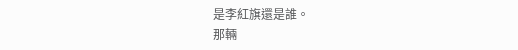是李紅旗還是誰。
那輛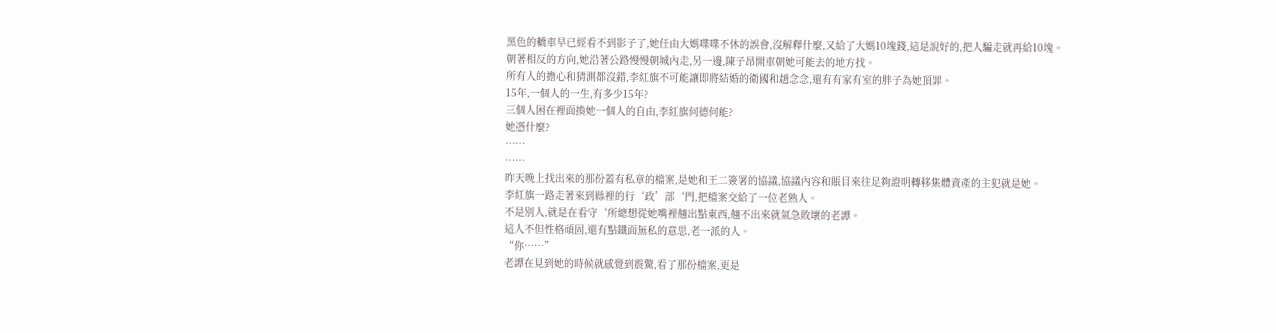黑色的轎車早已經看不到影子了,她任由大媽喋喋不休的誤會,沒解釋什麼,又給了大媽10塊錢,這是說好的,把人騙走就再給10塊。
朝著相反的方向,她沿著公路慢慢朝城內走,另一邊,陳子昂開車朝她可能去的地方找。
所有人的擔心和猜測都沒錯,李紅旗不可能讓即將結婚的衛國和趙念念,還有有家有室的胖子為她頂罪。
15年,一個人的一生,有多少15年?
三個人困在裡面換她一個人的自由,李紅旗何德何能?
她憑什麼?
……
……
昨天晚上找出來的那份蓋有私章的檔案,是她和王二簽署的協議,協議內容和賬目來往足夠證明轉移集體資產的主犯就是她。
李紅旗一路走著來到縣裡的行‘政’部‘門,把檔案交給了一位老熟人。
不是別人,就是在看守‘所總想從她嘴裡翹出點東西,翹不出來就氣急敗壞的老譚。
這人不但性格頑固,還有點鐵面無私的意思,老一派的人。
“你……”
老譚在見到她的時候就感覺到震驚,看了那份檔案,更是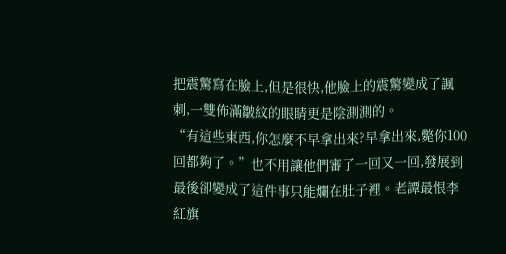把震驚寫在臉上,但是很快,他臉上的震驚變成了諷刺,一雙佈滿皺紋的眼睛更是陰測測的。
“有這些東西,你怎麼不早拿出來?早拿出來,斃你100回都夠了。”也不用讓他們審了一回又一回,發展到最後卻變成了這件事只能爛在肚子裡。老譚最恨李紅旗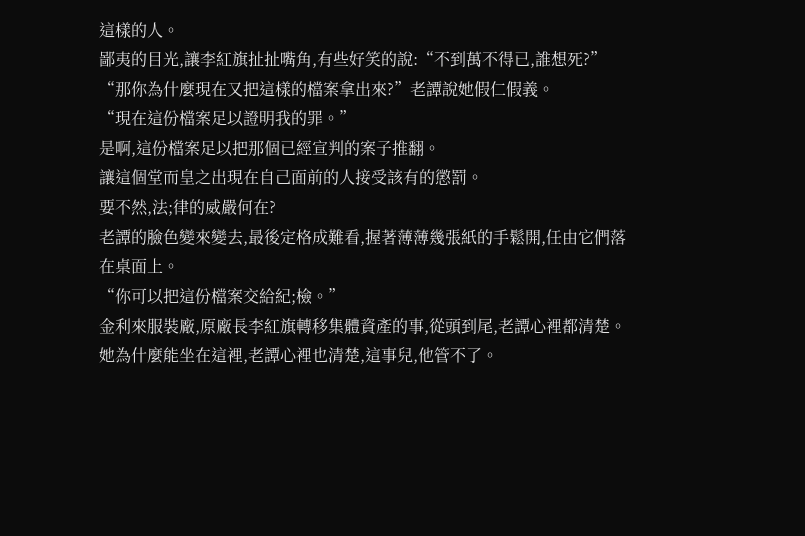這樣的人。
鄙夷的目光,讓李紅旗扯扯嘴角,有些好笑的說:“不到萬不得已,誰想死?”
“那你為什麼現在又把這樣的檔案拿出來?”老譚說她假仁假義。
“現在這份檔案足以證明我的罪。”
是啊,這份檔案足以把那個已經宣判的案子推翻。
讓這個堂而皇之出現在自己面前的人接受該有的懲罰。
要不然,法;律的威嚴何在?
老譚的臉色變來變去,最後定格成難看,握著薄薄幾張紙的手鬆開,任由它們落在桌面上。
“你可以把這份檔案交給紀;檢。”
金利來服裝廠,原廠長李紅旗轉移集體資產的事,從頭到尾,老譚心裡都清楚。她為什麼能坐在這裡,老譚心裡也清楚,這事兒,他管不了。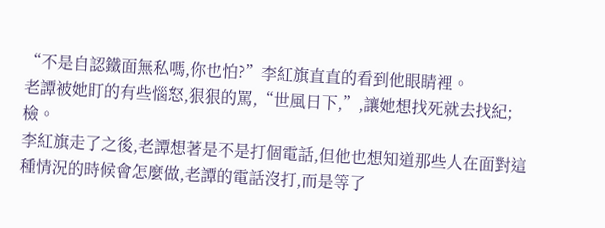“不是自認鐵面無私嗎,你也怕?”李紅旗直直的看到他眼睛裡。
老譚被她盯的有些惱怒,狠狠的罵,“世風日下,”,讓她想找死就去找紀;檢。
李紅旗走了之後,老譚想著是不是打個電話,但他也想知道那些人在面對這種情況的時候會怎麼做,老譚的電話沒打,而是等了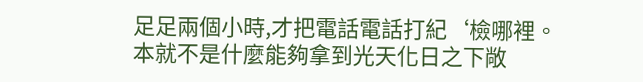足足兩個小時,才把電話電話打紀‘檢哪裡。
本就不是什麼能夠拿到光天化日之下敞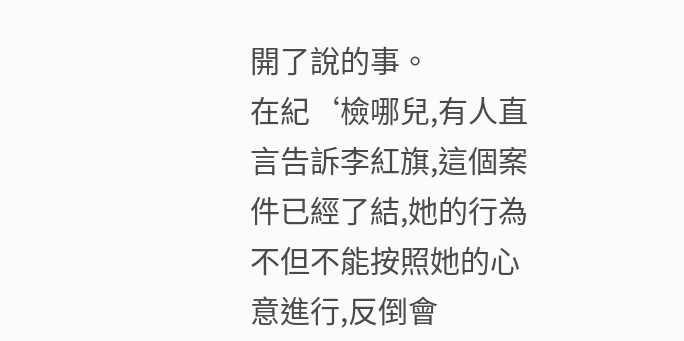開了說的事。
在紀‘檢哪兒,有人直言告訴李紅旗,這個案件已經了結,她的行為不但不能按照她的心意進行,反倒會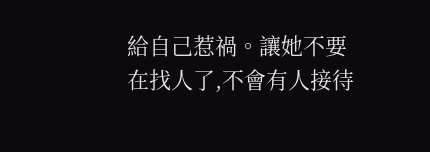給自己惹禍。讓她不要在找人了,不會有人接待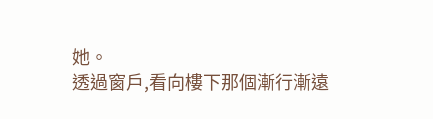她。
透過窗戶,看向樓下那個漸行漸遠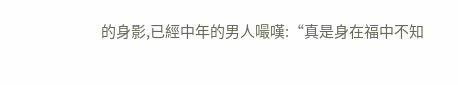的身影,已經中年的男人嘬嘆:“真是身在福中不知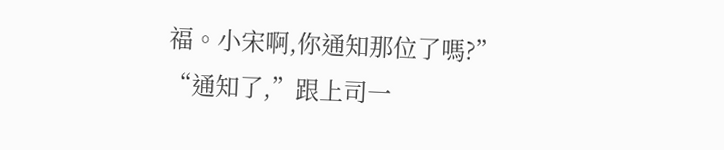福。小宋啊,你通知那位了嗎?”
“通知了,”跟上司一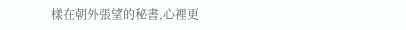樣在朝外張望的秘書,心裡更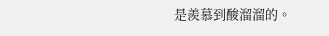是羨慕到酸溜溜的。